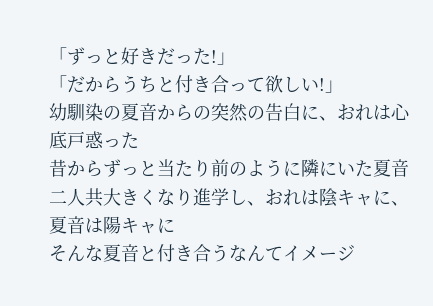「ずっと好きだった!」
「だからうちと付き合って欲しい!」
幼馴染の夏音からの突然の告白に、おれは心底戸惑った
昔からずっと当たり前のように隣にいた夏音
二人共大きくなり進学し、おれは陰キャに、夏音は陽キャに
そんな夏音と付き合うなんてイメージ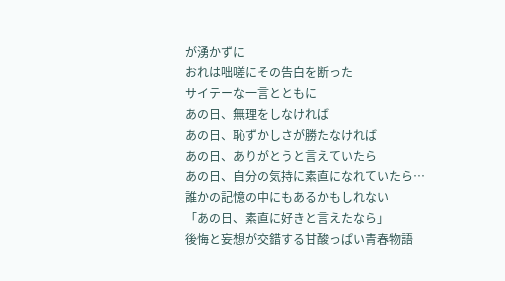が湧かずに
おれは咄嗟にその告白を断った
サイテーな一言とともに
あの日、無理をしなければ
あの日、恥ずかしさが勝たなければ
あの日、ありがとうと言えていたら
あの日、自分の気持に素直になれていたら…
誰かの記憶の中にもあるかもしれない
「あの日、素直に好きと言えたなら」
後悔と妄想が交錯する甘酸っぱい青春物語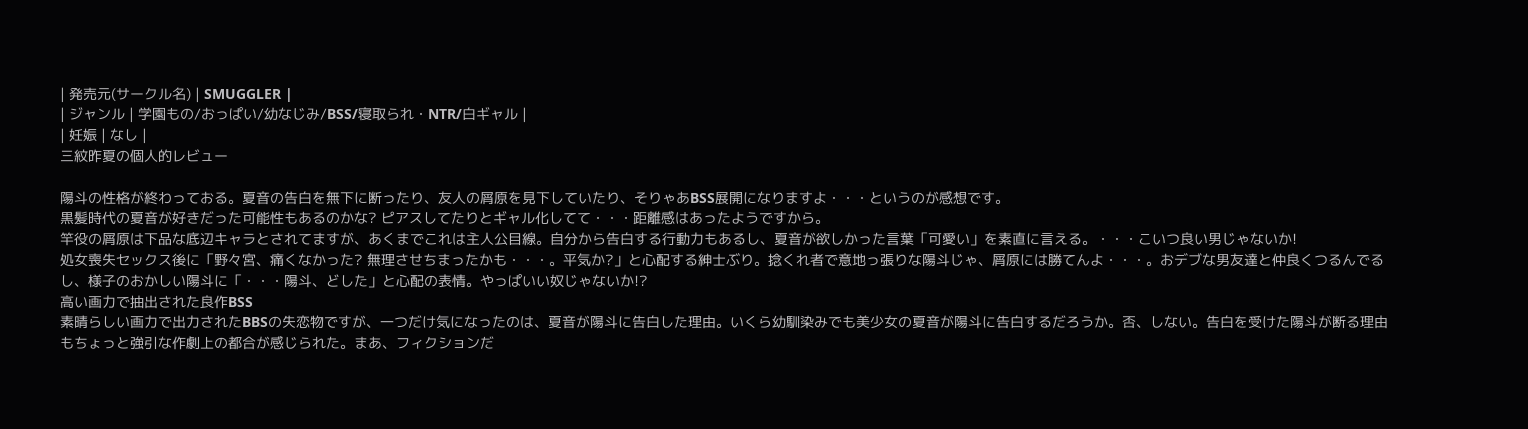| 発売元(サークル名) | SMUGGLER |
| ジャンル | 学園もの/おっぱい/幼なじみ/BSS/寝取られ・NTR/白ギャル |
| 妊娠 | なし |
三紋昨夏の個人的レビュー

陽斗の性格が終わっておる。夏音の告白を無下に断ったり、友人の屑原を見下していたり、そりゃあBSS展開になりますよ・・・というのが感想です。
黒髪時代の夏音が好きだった可能性もあるのかな? ピアスしてたりとギャル化してて・・・距離感はあったようですから。
竿役の屑原は下品な底辺キャラとされてますが、あくまでこれは主人公目線。自分から告白する行動力もあるし、夏音が欲しかった言葉「可愛い」を素直に言える。・・・こいつ良い男じゃないか!
処女喪失セックス後に「野々宮、痛くなかった? 無理させちまったかも・・・。平気か?」と心配する紳士ぶり。捻くれ者で意地っ張りな陽斗じゃ、屑原には勝てんよ・・・。おデブな男友達と仲良くつるんでるし、様子のおかしい陽斗に「・・・陽斗、どした」と心配の表情。やっぱいい奴じゃないか!?
高い画力で抽出された良作BSS
素晴らしい画力で出力されたBBSの失恋物ですが、一つだけ気になったのは、夏音が陽斗に告白した理由。いくら幼馴染みでも美少女の夏音が陽斗に告白するだろうか。否、しない。告白を受けた陽斗が断る理由もちょっと強引な作劇上の都合が感じられた。まあ、フィクションだ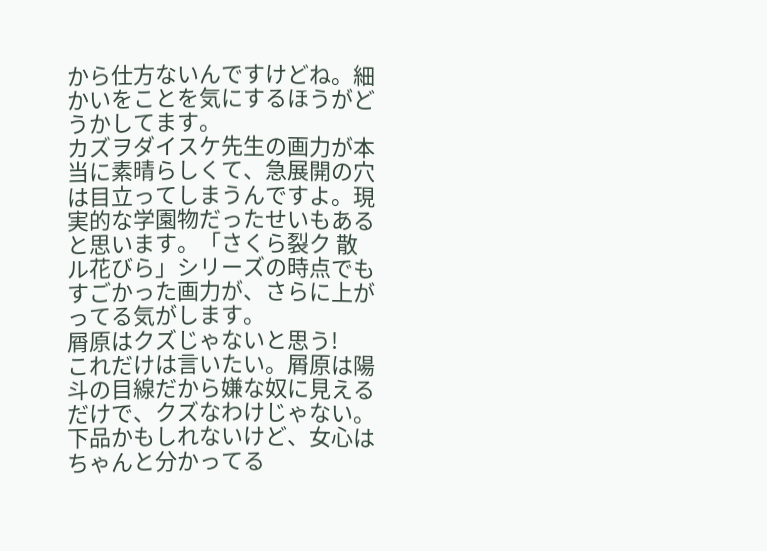から仕方ないんですけどね。細かいをことを気にするほうがどうかしてます。
カズヲダイスケ先生の画力が本当に素晴らしくて、急展開の穴は目立ってしまうんですよ。現実的な学園物だったせいもあると思います。「さくら裂ク 散ル花びら」シリーズの時点でもすごかった画力が、さらに上がってる気がします。
屑原はクズじゃないと思う!
これだけは言いたい。屑原は陽斗の目線だから嫌な奴に見えるだけで、クズなわけじゃない。下品かもしれないけど、女心はちゃんと分かってる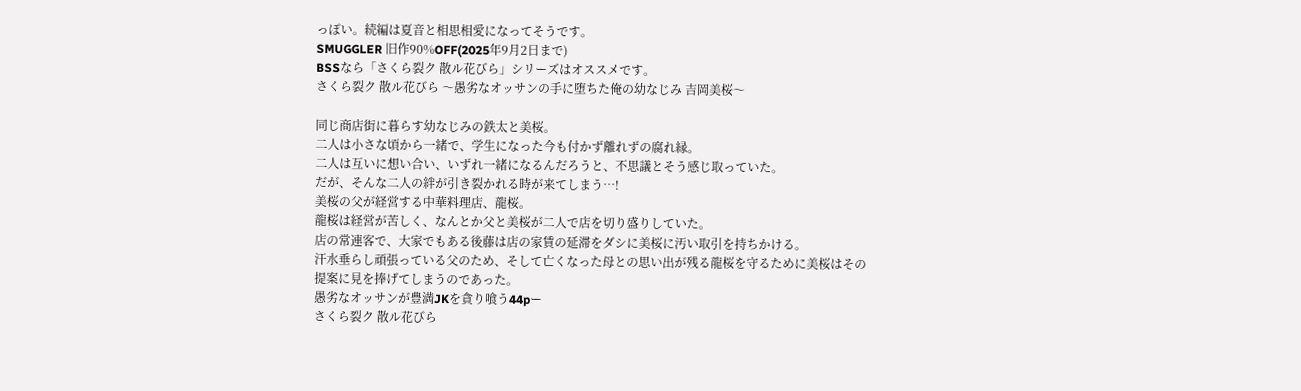っぽい。続編は夏音と相思相愛になってそうです。
SMUGGLER 旧作90%OFF(2025年9月2日まで)
BSSなら「さくら裂ク 散ル花びら」シリーズはオススメです。
さくら裂ク 散ル花びら 〜愚劣なオッサンの手に堕ちた俺の幼なじみ 吉岡美桜〜

同じ商店街に暮らす幼なじみの鉄太と美桜。
二人は小さな頃から一緒で、学生になった今も付かず離れずの腐れ縁。
二人は互いに想い合い、いずれ一緒になるんだろうと、不思議とそう感じ取っていた。
だが、そんな二人の絆が引き裂かれる時が来てしまう…!
美桜の父が経営する中華料理店、龍桜。
龍桜は経営が苦しく、なんとか父と美桜が二人で店を切り盛りしていた。
店の常連客で、大家でもある後藤は店の家賃の延滞をダシに美桜に汚い取引を持ちかける。
汗水垂らし頑張っている父のため、そして亡くなった母との思い出が残る龍桜を守るために美桜はその提案に見を捧げてしまうのであった。
愚劣なオッサンが豊満JKを貪り喰う44pー
さくら裂ク 散ル花びら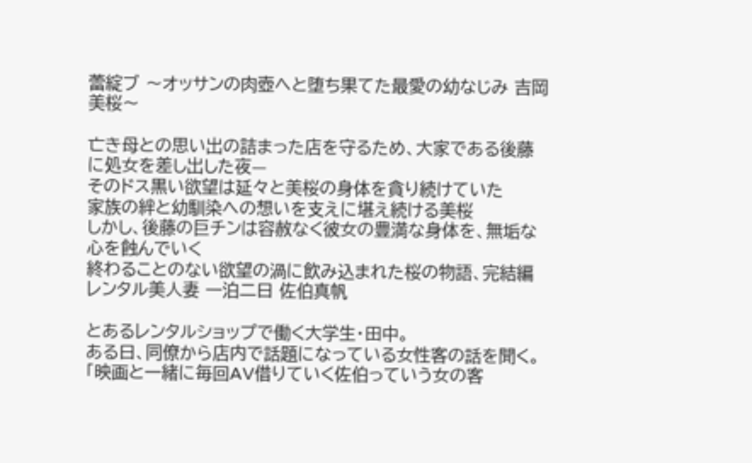蕾綻ブ 〜オッサンの肉壺へと堕ち果てた最愛の幼なじみ 吉岡美桜〜

亡き母との思い出の詰まった店を守るため、大家である後藤に処女を差し出した夜—
そのドス黒い欲望は延々と美桜の身体を貪り続けていた
家族の絆と幼馴染への想いを支えに堪え続ける美桜
しかし、後藤の巨チンは容赦なく彼女の豊満な身体を、無垢な心を蝕んでいく
終わることのない欲望の渦に飲み込まれた桜の物語、完結編
レンタル美人妻 一泊二日 佐伯真帆

とあるレンタルショップで働く大学生・田中。
ある日、同僚から店内で話題になっている女性客の話を聞く。
「映画と一緒に毎回AV借りていく佐伯っていう女の客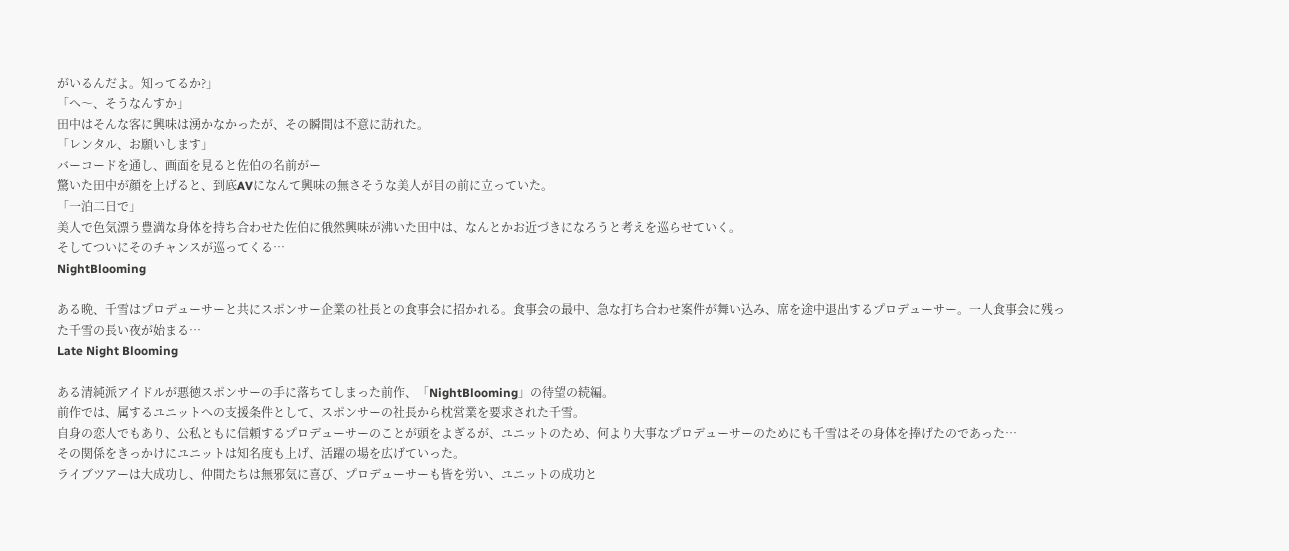がいるんだよ。知ってるか?」
「へ〜、そうなんすか」
田中はそんな客に興味は湧かなかったが、その瞬間は不意に訪れた。
「レンタル、お願いします」
バーコードを通し、画面を見ると佐伯の名前がー
驚いた田中が顔を上げると、到底AVになんて興味の無さそうな美人が目の前に立っていた。
「一泊二日で」
美人で色気漂う豊満な身体を持ち合わせた佐伯に俄然興味が沸いた田中は、なんとかお近づきになろうと考えを巡らせていく。
そしてついにそのチャンスが巡ってくる…
NightBlooming

ある晩、千雪はプロデューサーと共にスポンサー企業の社長との食事会に招かれる。食事会の最中、急な打ち合わせ案件が舞い込み、席を途中退出するプロデューサー。一人食事会に残った千雪の長い夜が始まる…
Late Night Blooming

ある清純派アイドルが悪徳スポンサーの手に落ちてしまった前作、「NightBlooming」の待望の続編。
前作では、属するユニットへの支援条件として、スポンサーの社長から枕営業を要求された千雪。
自身の恋人でもあり、公私ともに信頼するプロデューサーのことが頭をよぎるが、ユニットのため、何より大事なプロデューサーのためにも千雪はその身体を捧げたのであった…
その関係をきっかけにユニットは知名度も上げ、活躍の場を広げていった。
ライブツアーは大成功し、仲間たちは無邪気に喜び、プロデューサーも皆を労い、ユニットの成功と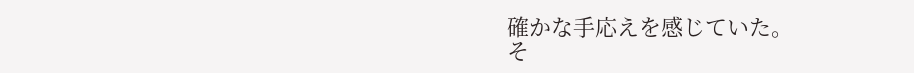確かな手応えを感じていた。
そ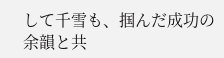して千雪も、掴んだ成功の余韻と共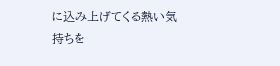に込み上げてくる熱い気持ちを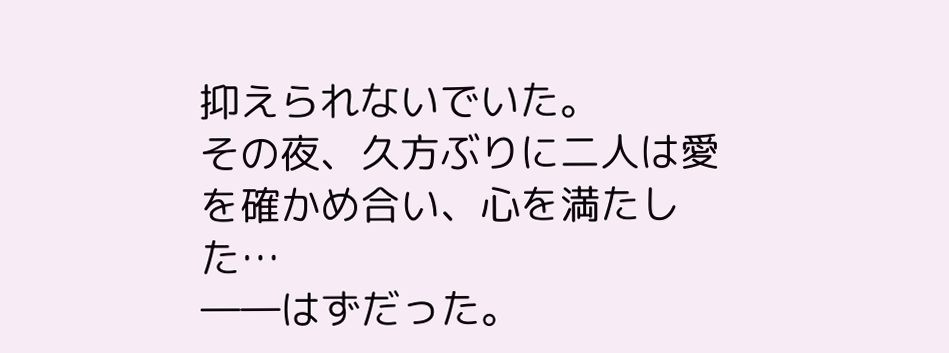抑えられないでいた。
その夜、久方ぶりに二人は愛を確かめ合い、心を満たした…
――はずだった。